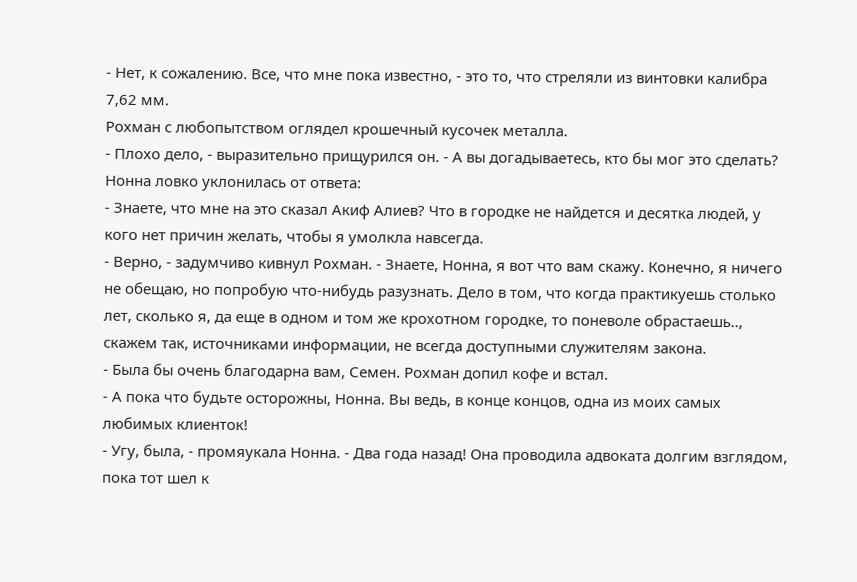- Нет, к сожалению. Все, что мне пока известно, - это то, что стреляли из винтовки калибра 7,62 мм.
Рохман с любопытством оглядел крошечный кусочек металла.
- Плохо дело, - выразительно прищурился он. - А вы догадываетесь, кто бы мог это сделать? Нонна ловко уклонилась от ответа:
- Знаете, что мне на это сказал Акиф Алиев? Что в городке не найдется и десятка людей, у кого нет причин желать, чтобы я умолкла навсегда.
- Верно, - задумчиво кивнул Рохман. - Знаете, Нонна, я вот что вам скажу. Конечно, я ничего не обещаю, но попробую что-нибудь разузнать. Дело в том, что когда практикуешь столько лет, сколько я, да еще в одном и том же крохотном городке, то поневоле обрастаешь.., скажем так, источниками информации, не всегда доступными служителям закона.
- Была бы очень благодарна вам, Семен. Рохман допил кофе и встал.
- А пока что будьте осторожны, Нонна. Вы ведь, в конце концов, одна из моих самых любимых клиенток!
- Угу, была, - промяукала Нонна. - Два года назад! Она проводила адвоката долгим взглядом, пока тот шел к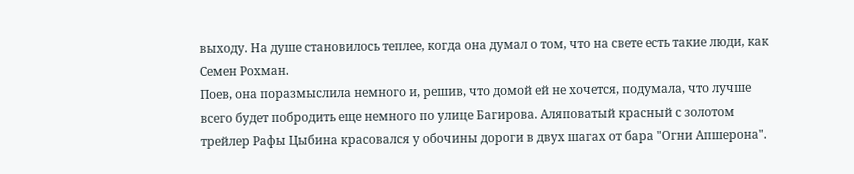выходу. На душе становилось теплее, когда она думал о том, что на свете есть такие люди, как Семен Рохман.
Поев, она поразмыслила немного и, решив, что домой ей не хочется, подумала, что лучше всего будет побродить еще немного по улице Багирова. Аляповатый красный с золотом трейлер Рафы Цыбина красовался у обочины дороги в двух шагах от бара "Огни Апшерона".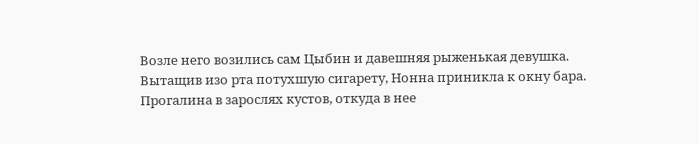Возле него возились сам Цыбин и давешняя рыженькая девушка.
Вытащив изо рта потухшую сигарету, Нонна приникла к окну бара. Прогалина в зарослях кустов, откуда в нее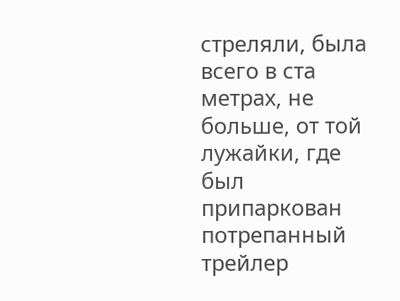стреляли, была всего в ста метрах, не больше, от той лужайки, где был припаркован потрепанный трейлер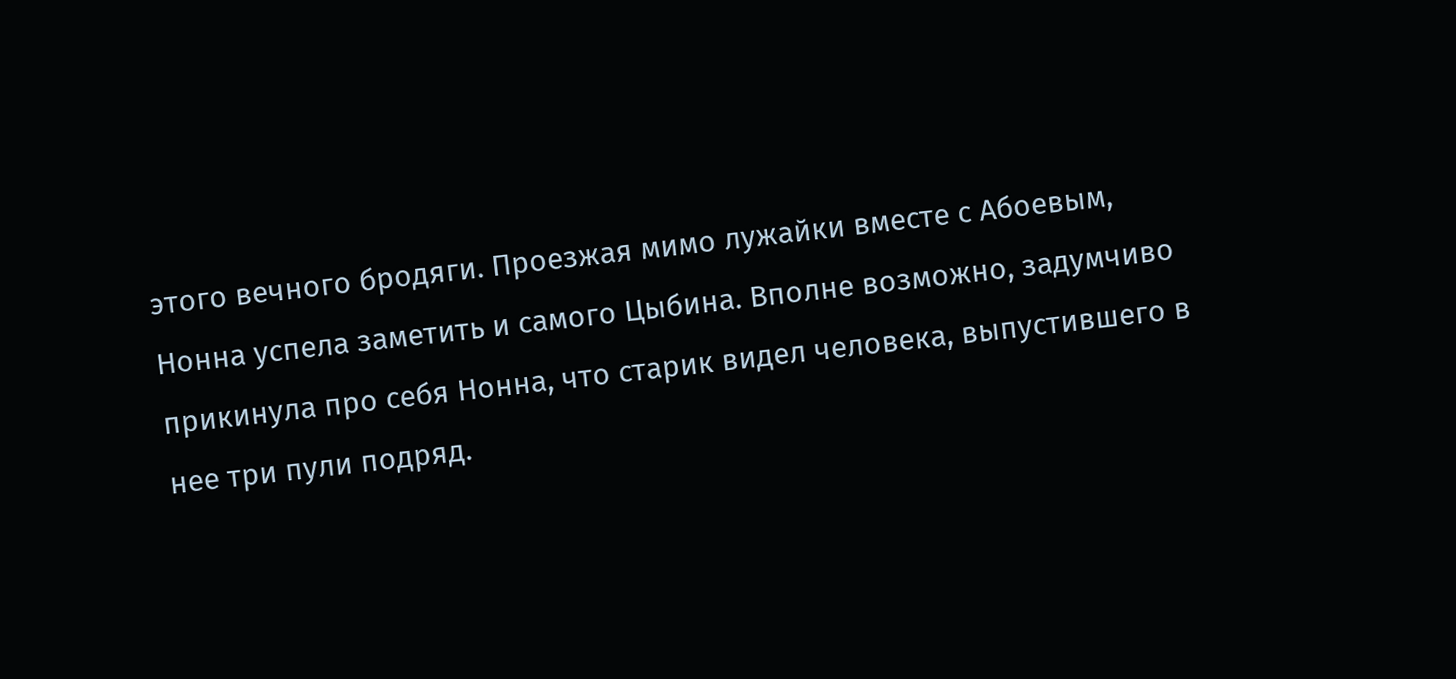этого вечного бродяги. Проезжая мимо лужайки вместе с Абоевым, Нонна успела заметить и самого Цыбина. Вполне возможно, задумчиво прикинула про себя Нонна, что старик видел человека, выпустившего в нее три пули подряд.